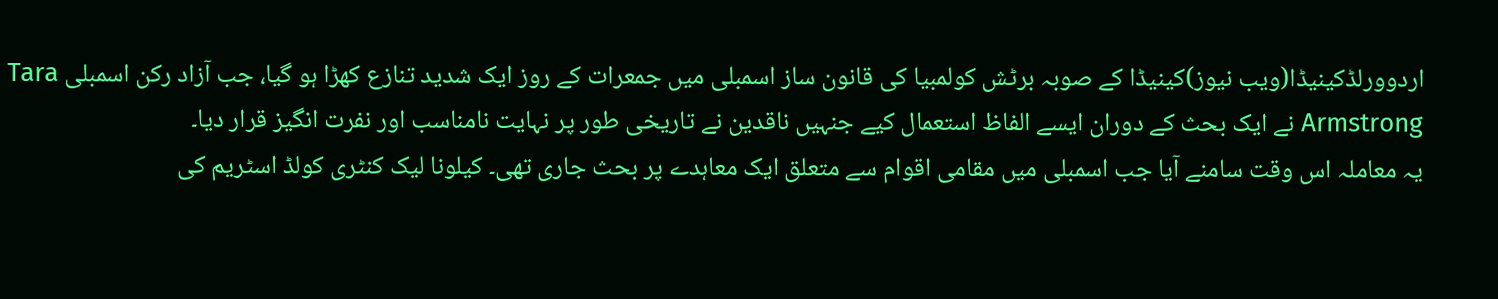اردوورلڈکینیڈا(ویب نیوز)کینیڈا کے صوبہ برٹش کولمبیا کی قانون ساز اسمبلی میں جمعرات کے روز ایک شدید تنازع کھڑا ہو گیا، جب آزاد رکن اسمبلی Tara Armstrong نے ایک بحث کے دوران ایسے الفاظ استعمال کیے جنہیں ناقدین نے تاریخی طور پر نہایت نامناسب اور نفرت انگیز قرار دیا۔
یہ معاملہ اس وقت سامنے آیا جب اسمبلی میں مقامی اقوام سے متعلق ایک معاہدے پر بحث جاری تھی۔ کیلونا لیک کنٹری کولڈ اسٹریم کی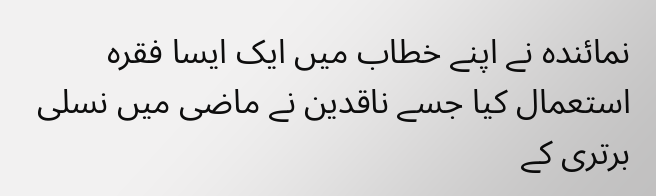نمائندہ نے اپنے خطاب میں ایک ایسا فقرہ استعمال کیا جسے ناقدین نے ماضی میں نسلی برتری کے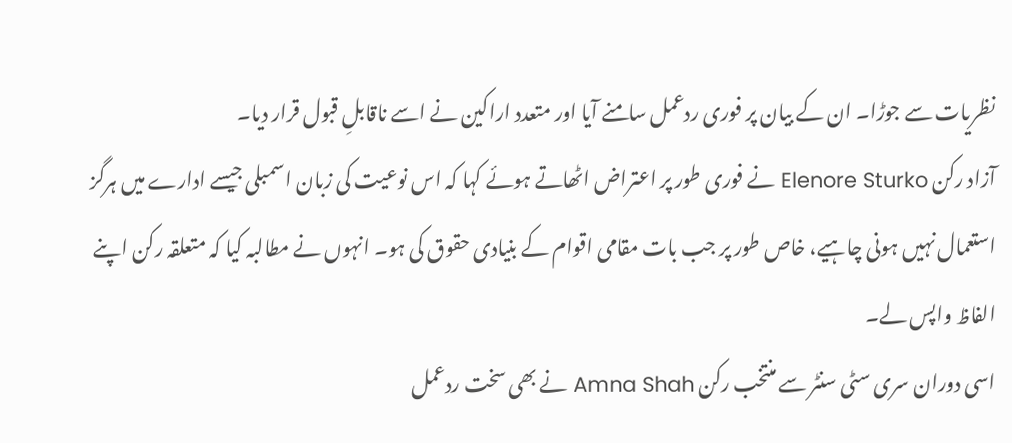نظریات سے جوڑا۔ ان کے بیان پر فوری ردعمل سامنے آیا اور متعدد اراکین نے اسے ناقابلِ قبول قرار دیا۔
آزاد رکن Elenore Sturko نے فوری طور پر اعتراض اٹھاتے ہوئے کہا کہ اس نوعیت کی زبان اسمبلی جیسے ادارے میں ہرگز استعمال نہیں ہونی چاہیے، خاص طور پر جب بات مقامی اقوام کے بنیادی حقوق کی ہو۔ انہوں نے مطالبہ کیا کہ متعلقہ رکن اپنے الفاظ واپس لے۔
اسی دوران سری سٹی سنٹر سے منتخب رکن Amna Shah نے بھی سخت ردعمل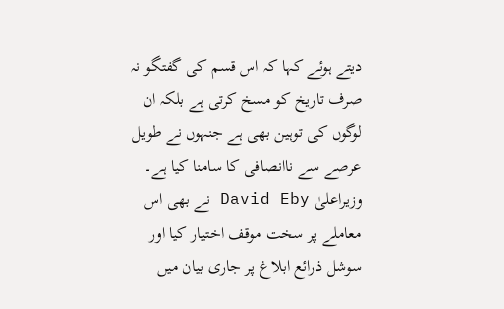دیتے ہوئے کہا کہ اس قسم کی گفتگو نہ صرف تاریخ کو مسخ کرتی ہے بلکہ ان لوگوں کی توہین بھی ہے جنہوں نے طویل عرصے سے ناانصافی کا سامنا کیا ہے۔
وزیراعلیٰ David Eby نے بھی اس معاملے پر سخت موقف اختیار کیا اور سوشل ذرائع ابلاغ پر جاری بیان میں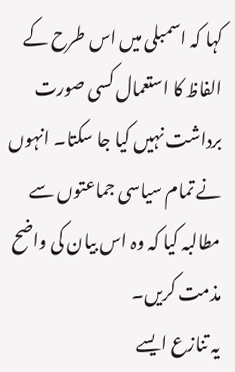کہا کہ اسمبلی میں اس طرح کے الفاظ کا استعمال کسی صورت برداشت نہیں کیا جا سکتا۔ انہوں نے تمام سیاسی جماعتوں سے مطالبہ کیا کہ وہ اس بیان کی واضح مذمت کریں۔
یہ تنازع ایسے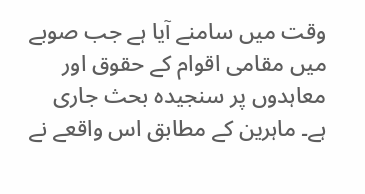وقت میں سامنے آیا ہے جب صوبے میں مقامی اقوام کے حقوق اور معاہدوں پر سنجیدہ بحث جاری ہے۔ ماہرین کے مطابق اس واقعے نے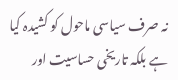نہ صرف سیاسی ماحول کو کشیدہ کیا ہے بلکہ تاریخی حساسیت اور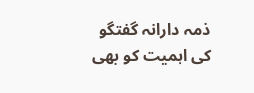ذمہ دارانہ گفتگو کی اہمیت کو بھی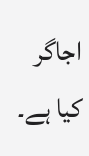اجاگر کیا ہے۔